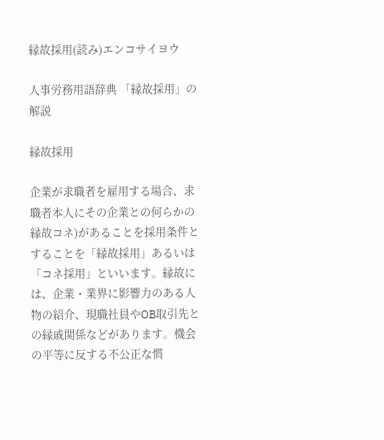縁故採用(読み)エンコサイヨウ

人事労務用語辞典 「縁故採用」の解説

縁故採用

企業が求職者を雇用する場合、求職者本人にその企業との何らかの縁故コネ)があることを採用条件とすることを「縁故採用」あるいは「コネ採用」といいます。縁故には、企業・業界に影響力のある人物の紹介、現職社員やOB取引先との縁戚関係などがあります。機会の平等に反する不公正な慣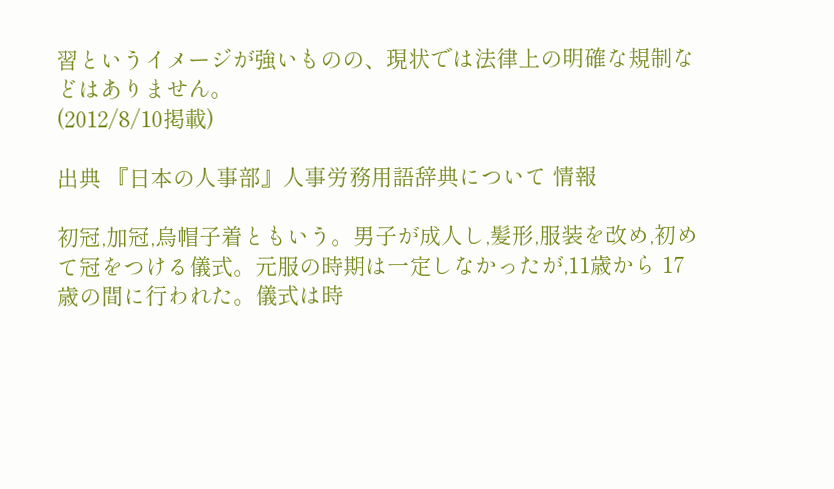習というイメージが強いものの、現状では法律上の明確な規制などはありません。
(2012/8/10掲載)

出典 『日本の人事部』人事労務用語辞典について 情報

初冠,加冠,烏帽子着ともいう。男子が成人し,髪形,服装を改め,初めて冠をつける儀式。元服の時期は一定しなかったが,11歳から 17歳の間に行われた。儀式は時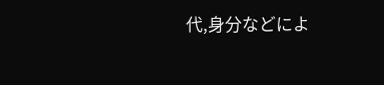代,身分などによ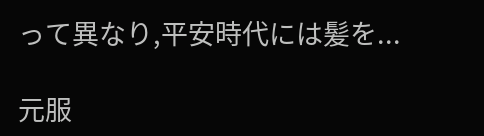って異なり,平安時代には髪を...

元服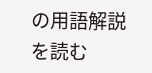の用語解説を読む